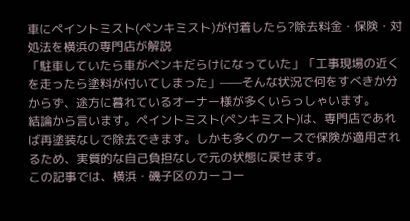車にペイントミスト(ペンキミスト)が付着したら?除去料金・保険・対処法を横浜の専門店が解説
「駐車していたら車がペンキだらけになっていた」「工事現場の近くを走ったら塗料が付いてしまった」——そんな状況で何をすべきか分からず、途方に暮れているオーナー様が多くいらっしゃいます。
結論から言います。ペイントミスト(ペンキミスト)は、専門店であれば再塗装なしで除去できます。しかも多くのケースで保険が適用されるため、実質的な自己負担なしで元の状態に戻せます。
この記事では、横浜・磯子区のカーコー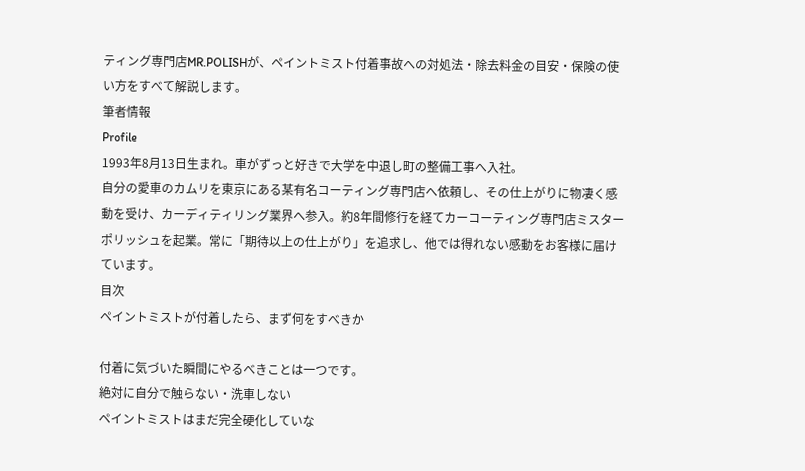ティング専門店MR.POLISHが、ペイントミスト付着事故への対処法・除去料金の目安・保険の使い方をすべて解説します。
筆者情報
Profile
1993年8月13日生まれ。車がずっと好きで大学を中退し町の整備工事へ入社。
自分の愛車のカムリを東京にある某有名コーティング専門店へ依頼し、その仕上がりに物凄く感動を受け、カーディティリング業界へ参入。約8年間修行を経てカーコーティング専門店ミスターポリッシュを起業。常に「期待以上の仕上がり」を追求し、他では得れない感動をお客様に届けています。
目次
ペイントミストが付着したら、まず何をすべきか

付着に気づいた瞬間にやるべきことは一つです。
絶対に自分で触らない・洗車しない
ペイントミストはまだ完全硬化していな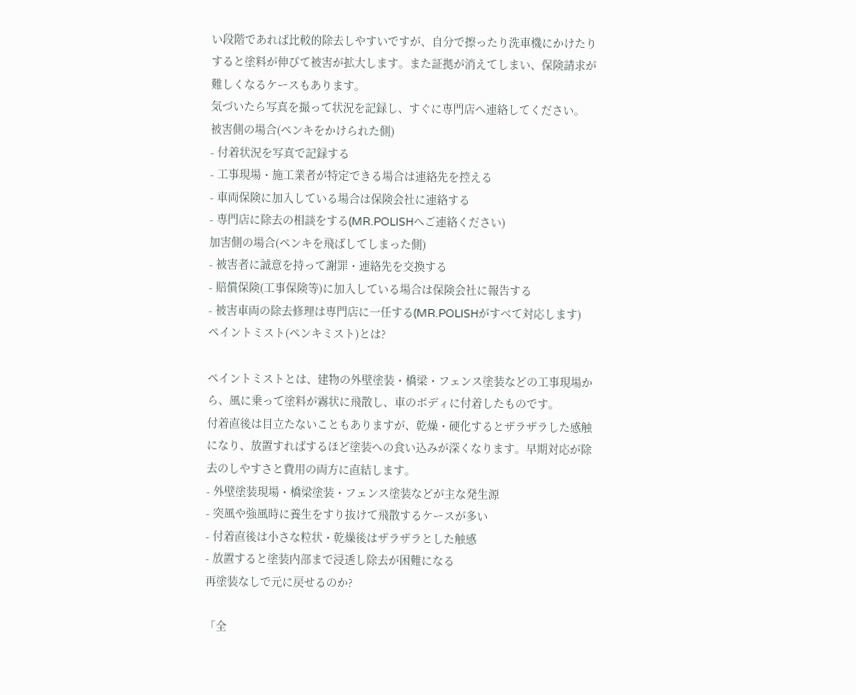い段階であれば比較的除去しやすいですが、自分で擦ったり洗車機にかけたりすると塗料が伸びて被害が拡大します。また証拠が消えてしまい、保険請求が難しくなるケースもあります。
気づいたら写真を撮って状況を記録し、すぐに専門店へ連絡してください。
被害側の場合(ペンキをかけられた側)
- 付着状況を写真で記録する
- 工事現場・施工業者が特定できる場合は連絡先を控える
- 車両保険に加入している場合は保険会社に連絡する
- 専門店に除去の相談をする(MR.POLISHへご連絡ください)
加害側の場合(ペンキを飛ばしてしまった側)
- 被害者に誠意を持って謝罪・連絡先を交換する
- 賠償保険(工事保険等)に加入している場合は保険会社に報告する
- 被害車両の除去修理は専門店に一任する(MR.POLISHがすべて対応します)
ペイントミスト(ペンキミスト)とは?

ペイントミストとは、建物の外壁塗装・橋梁・フェンス塗装などの工事現場から、風に乗って塗料が霧状に飛散し、車のボディに付着したものです。
付着直後は目立たないこともありますが、乾燥・硬化するとザラザラした感触になり、放置すればするほど塗装への食い込みが深くなります。早期対応が除去のしやすさと費用の両方に直結します。
- 外壁塗装現場・橋梁塗装・フェンス塗装などが主な発生源
- 突風や強風時に養生をすり抜けて飛散するケースが多い
- 付着直後は小さな粒状・乾燥後はザラザラとした触感
- 放置すると塗装内部まで浸透し除去が困難になる
再塗装なしで元に戻せるのか?

「全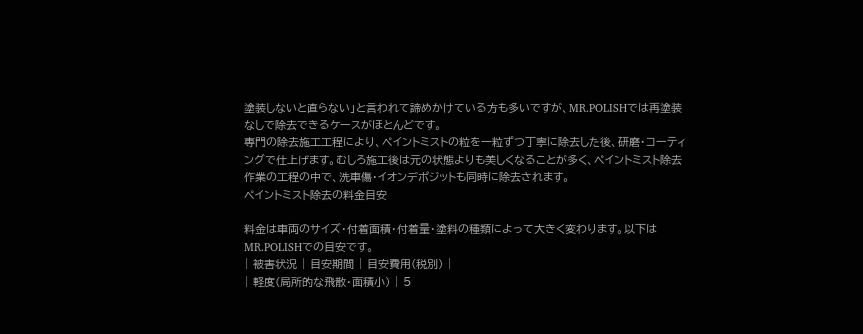塗装しないと直らない」と言われて諦めかけている方も多いですが、MR.POLISHでは再塗装なしで除去できるケースがほとんどです。
専門の除去施工工程により、ペイントミストの粒を一粒ずつ丁寧に除去した後、研磨・コーティングで仕上げます。むしろ施工後は元の状態よりも美しくなることが多く、ペイントミスト除去作業の工程の中で、洗車傷・イオンデポジットも同時に除去されます。
ペイントミスト除去の料金目安

料金は車両のサイズ・付着面積・付着量・塗料の種類によって大きく変わります。以下はMR.POLISHでの目安です。
| 被害状況 | 目安期間 | 目安費用(税別) |
| 軽度(局所的な飛散・面積小) | 5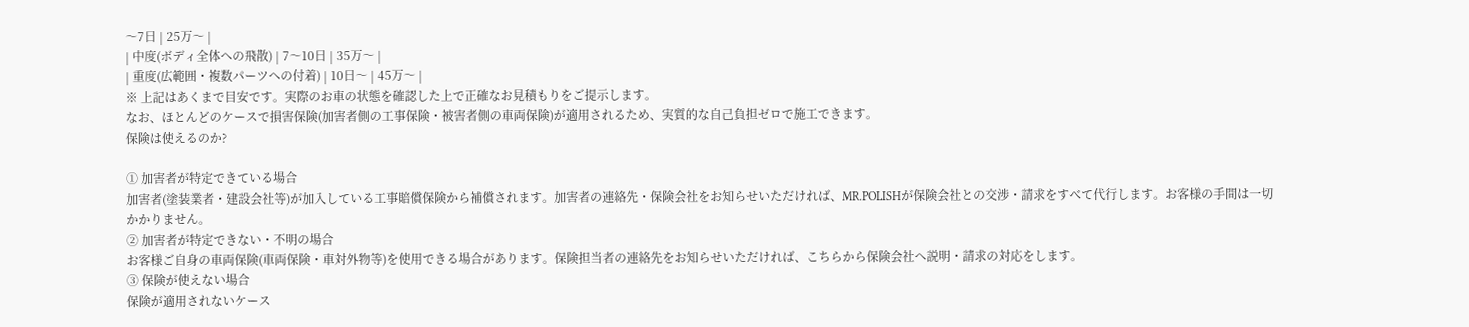〜7日 | 25万〜 |
| 中度(ボディ全体への飛散) | 7〜10日 | 35万〜 |
| 重度(広範囲・複数パーツへの付着) | 10日〜 | 45万〜 |
※ 上記はあくまで目安です。実際のお車の状態を確認した上で正確なお見積もりをご提示します。
なお、ほとんどのケースで損害保険(加害者側の工事保険・被害者側の車両保険)が適用されるため、実質的な自己負担ゼロで施工できます。
保険は使えるのか?

① 加害者が特定できている場合
加害者(塗装業者・建設会社等)が加入している工事賠償保険から補償されます。加害者の連絡先・保険会社をお知らせいただければ、MR.POLISHが保険会社との交渉・請求をすべて代行します。お客様の手間は一切かかりません。
② 加害者が特定できない・不明の場合
お客様ご自身の車両保険(車両保険・車対外物等)を使用できる場合があります。保険担当者の連絡先をお知らせいただければ、こちらから保険会社へ説明・請求の対応をします。
③ 保険が使えない場合
保険が適用されないケース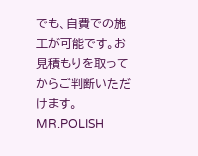でも、自費での施工が可能です。お見積もりを取ってからご判断いただけます。
MR.POLISH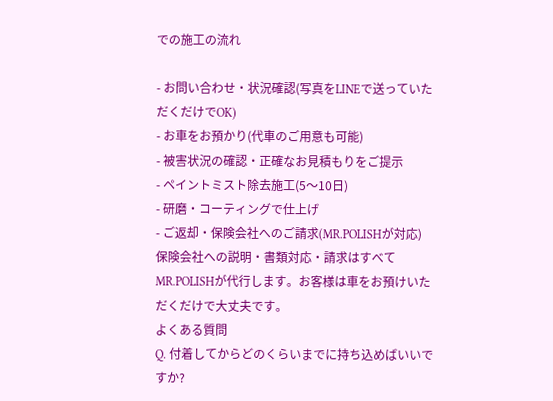での施工の流れ

- お問い合わせ・状況確認(写真をLINEで送っていただくだけでOK)
- お車をお預かり(代車のご用意も可能)
- 被害状況の確認・正確なお見積もりをご提示
- ペイントミスト除去施工(5〜10日)
- 研磨・コーティングで仕上げ
- ご返却・保険会社へのご請求(MR.POLISHが対応)
保険会社への説明・書類対応・請求はすべてMR.POLISHが代行します。お客様は車をお預けいただくだけで大丈夫です。
よくある質問
Q. 付着してからどのくらいまでに持ち込めばいいですか?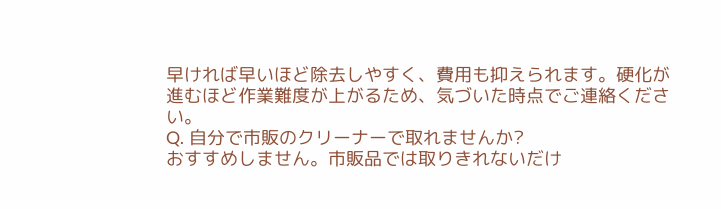早ければ早いほど除去しやすく、費用も抑えられます。硬化が進むほど作業難度が上がるため、気づいた時点でご連絡ください。
Q. 自分で市販のクリーナーで取れませんか?
おすすめしません。市販品では取りきれないだけ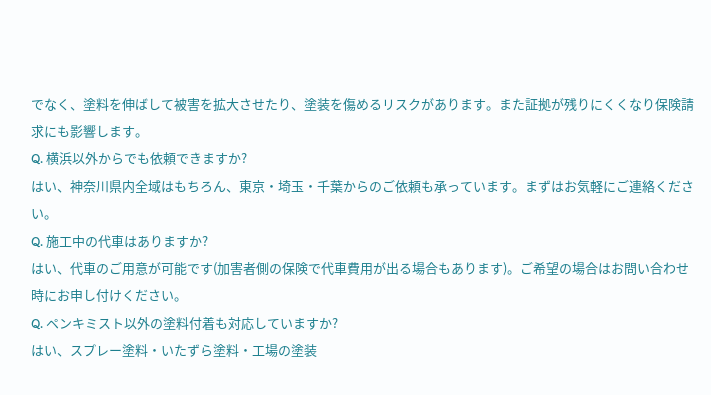でなく、塗料を伸ばして被害を拡大させたり、塗装を傷めるリスクがあります。また証拠が残りにくくなり保険請求にも影響します。
Q. 横浜以外からでも依頼できますか?
はい、神奈川県内全域はもちろん、東京・埼玉・千葉からのご依頼も承っています。まずはお気軽にご連絡ください。
Q. 施工中の代車はありますか?
はい、代車のご用意が可能です(加害者側の保険で代車費用が出る場合もあります)。ご希望の場合はお問い合わせ時にお申し付けください。
Q. ペンキミスト以外の塗料付着も対応していますか?
はい、スプレー塗料・いたずら塗料・工場の塗装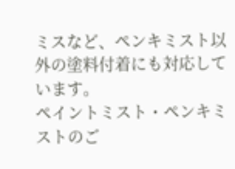ミスなど、ペンキミスト以外の塗料付着にも対応しています。
ペイントミスト・ペンキミストのご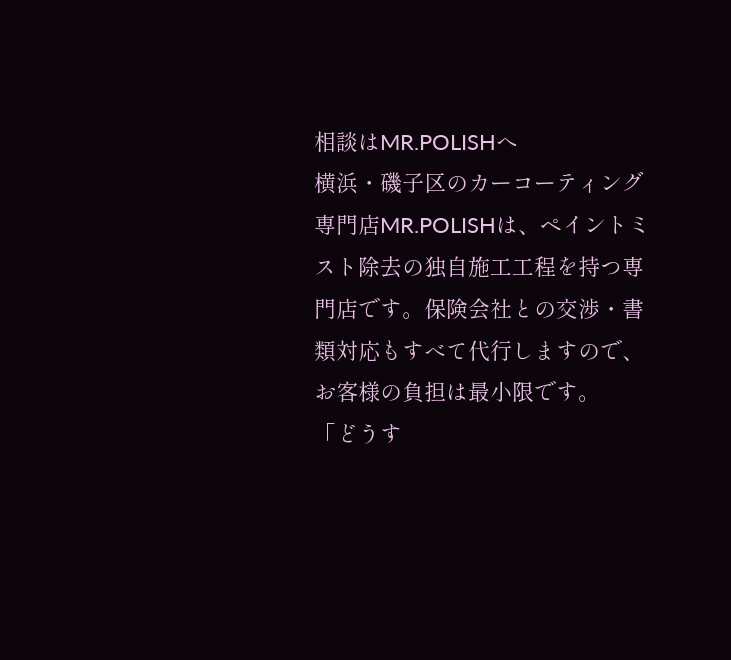相談はMR.POLISHへ
横浜・磯子区のカーコーティング専門店MR.POLISHは、ペイントミスト除去の独自施工工程を持つ専門店です。保険会社との交渉・書類対応もすべて代行しますので、お客様の負担は最小限です。
「どうす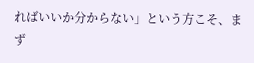ればいいか分からない」という方こそ、まず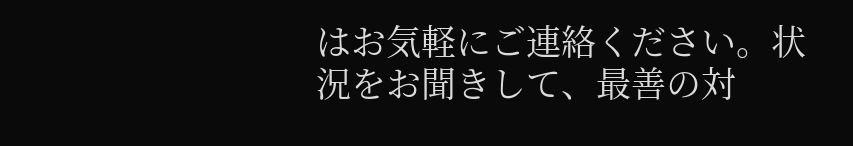はお気軽にご連絡ください。状況をお聞きして、最善の対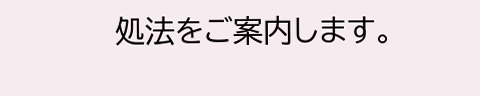処法をご案内します。